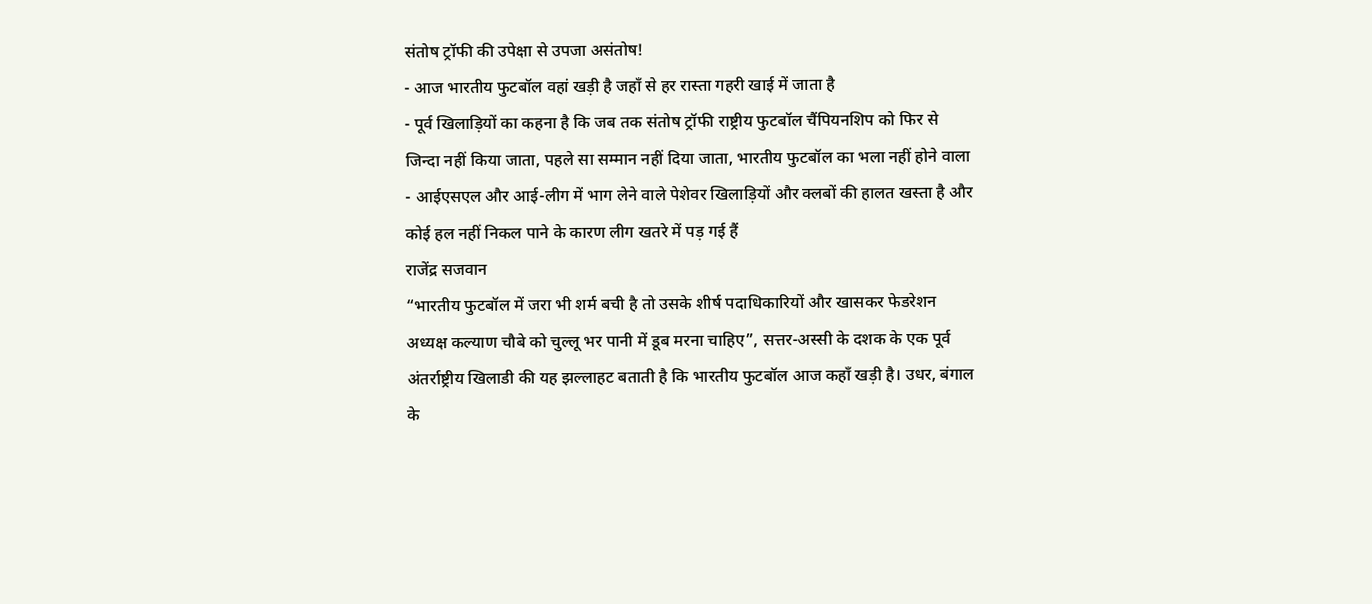संतोष ट्रॉफी की उपेक्षा से उपजा असंतोष!
- आज भारतीय फुटबॉल वहां खड़ी है जहाँ से हर रास्ता गहरी खाई में जाता है
- पूर्व खिलाड़ियों का कहना है कि जब तक संतोष ट्रॉफी राष्ट्रीय फुटबॉल चैंपियनशिप को फिर से जिन्दा नहीं किया जाता, पहले सा सम्मान नहीं दिया जाता, भारतीय फुटबॉल का भला नहीं होने वाला
- आईएसएल और आई-लीग में भाग लेने वाले पेशेवर खिलाड़ियों और क्लबों की हालत खस्ता है और कोई हल नहीं निकल पाने के कारण लीग खतरे में पड़ गई हैं
राजेंद्र सजवान
“भारतीय फुटबॉल में जरा भी शर्म बची है तो उसके शीर्ष पदाधिकारियों और खासकर फेडरेशन अध्यक्ष कल्याण चौबे को चुल्लू भर पानी में डूब मरना चाहिए”, सत्तर-अस्सी के दशक के एक पूर्व अंतर्राष्ट्रीय खिलाडी की यह झल्लाहट बताती है कि भारतीय फुटबॉल आज कहाँ खड़ी है। उधर, बंगाल के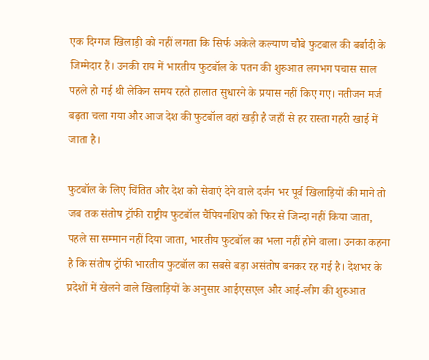एक दिग्गज खिलाड़ी को नहीं लगता कि सिर्फ अकेले कल्याण चौबे फुटबाल की बर्बादी के जिम्मेदार हैं। उनकी राय में भारतीय फुटबॉल के पतन की शुरुआत लगभग पचास साल पहले हो गई थी लेकिन समय रहते हालात सुधारने के प्रयास नहीं किए गए। नतीजन मर्ज बढ़ता चला गया और आज देश की फुटबॉल वहां खड़ी है जहाँ से हर रास्ता गहरी खाई में जाता है।

फुटबॉल के लिए चिंतित और देश को सेवाएं देने वाले दर्जन भर पूर्व खिलाड़ियों की माने तो जब तक संतोष ट्रॉफी राष्ट्रीय फुटबॉल चैंपियनशिप को फिर से जिन्दा नहीं किया जाता, पहले सा सम्मान नहीं दिया जाता, भारतीय फुटबॉल का भला नहीं होने वाला। उनका कहना है कि संतोष ट्रॉफी भारतीय फुटबॉल का सबसे बड़ा असंतोष बनकर रह गई है। देशभर के प्रदेशों में खेलने वाले खिलाड़ियों के अनुसार आईएसएल और आई-लीग की शुरुआत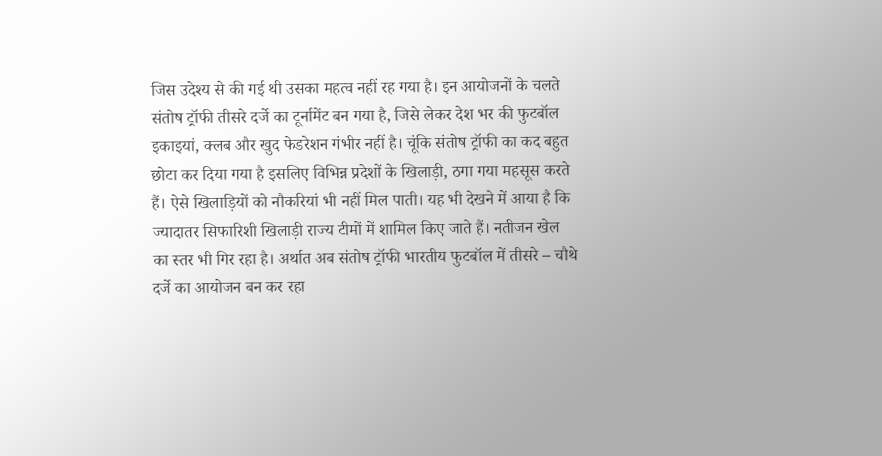जिस उदेश्य से की गई थी उसका महत्व नहीं रह गया है। इन आयोजनों के चलते संतोष ट्रॉफी तीसरे दर्जे का टूर्नामेंट बन गया है, जिसे लेकर देश भर की फुटबॉल इकाइयां, क्लब और खुद फेडरेशन गंभीर नहीं है। चूंकि संतोष ट्रॉफी का कद बहुत छोटा कर दिया गया है इसलिए विभिन्न प्रदेशों के खिलाड़ी, ठगा गया महसूस करते हैं। ऐसे खिलाड़ियों को नौकरियां भी नहीं मिल पाती। यह भी देखने में आया है कि ज्यादातर सिफारिशी खिलाड़ी राज्य टीमों में शामिल किए जाते हैं। नतीजन खेल का स्तर भी गिर रहा है। अर्थात अब संतोष ट्रॉफी भारतीय फुटबॉल में तीसरे – चौथे दर्जे का आयोजन बन कर रहा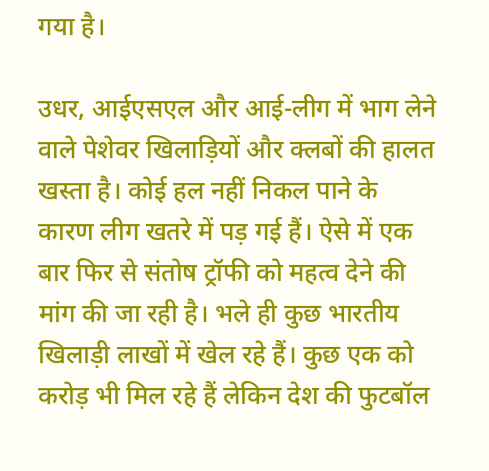गया है।

उधर, आईएसएल और आई-लीग में भाग लेने वाले पेशेवर खिलाड़ियों और क्लबों की हालत खस्ता है। कोई हल नहीं निकल पाने के कारण लीग खतरे में पड़ गई हैं। ऐसे में एक बार फिर से संतोष ट्रॉफी को महत्व देने की मांग की जा रही है। भले ही कुछ भारतीय खिलाड़ी लाखों में खेल रहे हैं। कुछ एक को करोड़ भी मिल रहे हैं लेकिन देश की फुटबॉल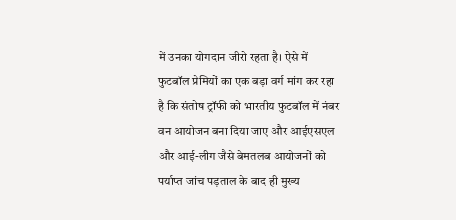में उनका योगदान जीरो रहता है। ऐसे में फुटबॉल प्रेमियों का एक बड़ा वर्ग मांग कर रहा है कि संतोष ट्रॉफी को भारतीय फुटबॉल में नंबर वन आयोजन बना दिया जाए और आईएसएल और आई-लीग जैसे बेमतलब आयोजनों को पर्याप्त जांच पड़ताल के बाद ही मुख्य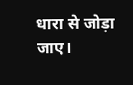धारा से जोड़ा जाए।